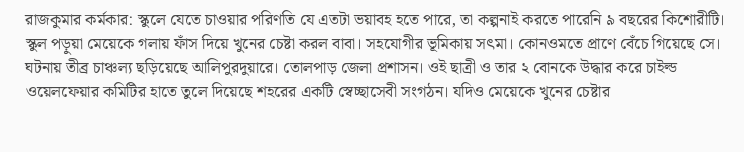রাজকুমার কর্মকার: স্কুলে যেতে চাওয়ার পরিণতি যে এতটা ভয়াবহ হতে পারে, তা কল্পনাই করতে পারেনি ৯ বছরের কিশোরীটি। স্কুল পড়ুয়া মেয়েকে গলায় ফাঁস দিয়ে খুনের চেষ্টা করল বাবা। সহযোগীর ভূমিকায় সৎমা। কোনওমতে প্রাণে বেঁচে গিয়েছে সে। ঘটনায় তীব্র চাঞ্চল্য ছড়িয়েছে আলিপুরদুয়ারে। তোলপাড় জেলা প্রশাসন। ওই ছাত্রী ও তার ২ বোনকে উদ্ধার করে চাইল্ড ওয়েলফেয়ার কমিটির হাতে তুলে দিয়েছে শহরের একটি স্বেচ্ছাসেবী সংগঠন। যদিও মেয়েকে খুনের চেষ্টার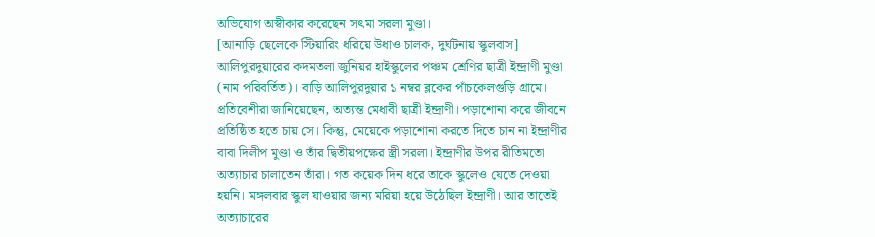অভিযোগ অস্বীকার করেছেন সৎমা সরলা মুণ্ডা।
[আনাড়ি ছেলেকে স্টিয়ারিং ধরিয়ে উধাও চালক, দুর্ঘটনায় স্কুলবাস]
আলিপুরদুয়ারের কদমতলা জুনিয়র হাইস্কুলের পঞ্চম শ্রেণির ছাত্রী ইন্দ্রাণী মুণ্ডা (নাম পরিবর্তিত)। বাড়ি আলিপুরদুয়ার ১ নম্বর ব্লকের পাঁচকেলগুড়ি গ্রামে। প্রতিবেশীরা জানিয়েছেন, অত্যন্ত মেধাবী ছাত্রী ইন্দ্রাণী। পড়াশোনা করে জীবনে প্রতিষ্ঠিত হতে চায় সে। কিন্তু, মেয়েকে পড়াশোনা করতে দিতে চান না ইন্দ্রাণীর বাবা দিলীপ মুণ্ডা ও তাঁর দ্বিতীয়পক্ষের স্ত্রী সরলা। ইন্দ্রাণীর উপর রীতিমতো অত্যাচার চালাতেন তাঁরা। গত কয়েক দিন ধরে তাকে স্কুলেও যেতে দেওয়া হয়নি। মঙ্গলবার স্কুল যাওয়ার জন্য মরিয়া হয়ে উঠেছিল ইন্দ্রাণী। আর তাতেই অত্যাচারের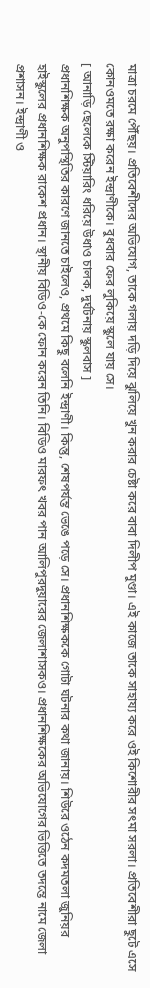মাত্রা চরমে পৌঁছয়। প্রতিবেশীদের অভিযোগ, তাকে গলায় দড়ি দিয়ে ঝুলিয়ে খুন করার চেষ্টা করে বাবা দিলীপ মুণ্ডা। এই কাজে তাকে সাহায্য করে ওই কিশোরীর সৎমা সরলা। প্রতিবেশীরা ছুটে এসে কোনওমতে রক্ষা করেন ইন্দ্রাণীকে। বুধবার ফের লুকিয়ে স্কুলে যায় সে।
[ আনাড়ি ছেলেকে স্টিয়ারিং ধরিয়ে উধাও চালক, দুর্ঘটনায় স্কুলবাস ]
প্রধানশিক্ষক অনুপস্থিতির কারণে জানতে চাইলেও, প্রথমে কিছু বলেনি ইন্দ্রাণী। কিন্তু, শেষপর্যন্ত ভেঙে পড়ে সে। প্রধানশিক্ষককে গোটা ঘটনার কথা জানায়। শিউরে ওঠেন কদমতলা জুনিয়র হাইস্কুলের প্রধানশিক্ষক রাকেশ প্রধান। স্থানীয় বিডিও-কে ফোন করেন তিনি। বিডিও মারফৎ খবর পান আলিপুরদুয়ারের জেলাশাসকও। প্রধানশিক্ষকের অভিযোগের ভিত্তিতে তদন্তে নামে জেলা প্রশাসন। ইন্দ্রাণী ও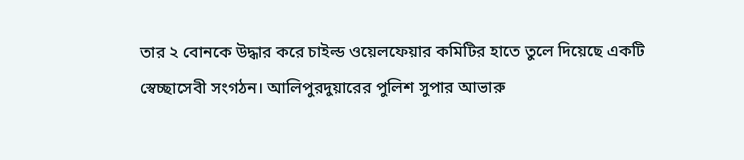তার ২ বোনকে উদ্ধার করে চাইল্ড ওয়েলফেয়ার কমিটির হাতে তুলে দিয়েছে একটি স্বেচ্ছাসেবী সংগঠন। আলিপুরদুয়ারের পুলিশ সুপার আভারু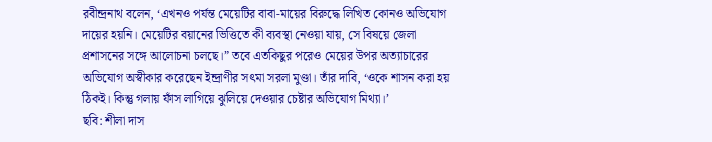রবীন্দ্রনাথ বলেন, ‘এখনও পর্যন্ত মেয়েটির বাবা-মায়ের বিরুদ্ধে লিখিত কোনও অভিযোগ দায়ের হয়নি। মেয়েটির বয়ানের ভিত্তিতে কী ব্যবস্থা নেওয়া যায়, সে বিষয়ে জেলা প্রশাসনের সঙ্গে আলোচনা চলছে।” তবে এতকিছুর পরেও মেয়ের উপর অত্যাচারের অভিযোগ অস্বীকার করেছেন ইন্দ্রাণীর সৎমা সরলা মুণ্ডা। তাঁর দাবি, ‘ওকে শাসন করা হয় ঠিকই। কিন্তু গলায় ফাঁস লাগিয়ে ঝুলিয়ে দেওয়ার চেষ্টার অভিযোগ মিথ্যা।’
ছবি: শীলা দাস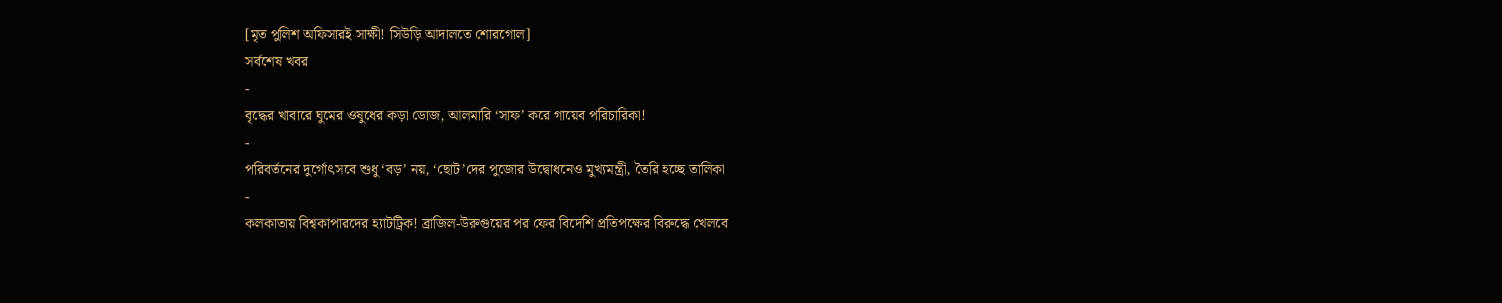[মৃত পুলিশ অফিসারই সাক্ষী! সিউড়ি আদালতে শোরগোল]
সর্বশেষ খবর
-
বৃদ্ধের খাবারে ঘুমের ওষুধের কড়া ডোজ, আলমারি ‘সাফ’ করে গায়েব পরিচারিকা!
-
পরিবর্তনের দুর্গোৎসবে শুধু ‘বড়’ নয়, ‘ছোট’দের পুজোর উদ্বোধনেও মুখ্যমন্ত্রী, তৈরি হচ্ছে তালিকা
-
কলকাতায় বিশ্বকাপারদের হ্যাটট্রিক! ব্রাজিল-উরুগুয়ের পর ফের বিদেশি প্রতিপক্ষের বিরুদ্ধে খেলবে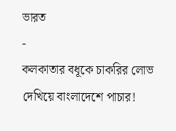ভারত
-
কলকাতার বধূকে চাকরির লোভ দেখিয়ে বাংলাদেশে পাচার!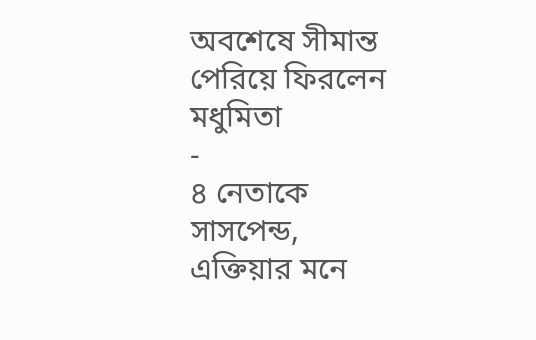অবশেষে সীমান্ত পেরিয়ে ফিরলেন মধুমিতা
-
৪ নেতাকে সাসপেন্ড, এক্তিয়ার মনে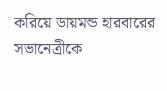করিয়ে ডায়মন্ড হারবারের সভানেত্রীকে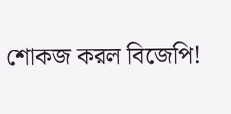শোকজ করল বিজেপি!